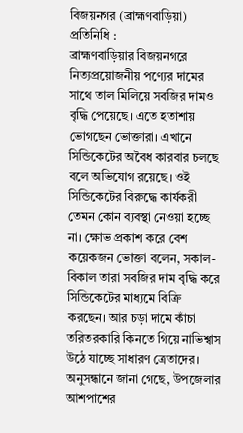বিজয়নগর (ব্রাহ্মণবাড়িয়া) প্রতিনিধি :
ব্রাহ্মণবাড়িয়ার বিজয়নগরে নিত্যপ্রয়োজনীয় পণ্যের দামের সাথে তাল মিলিয়ে সবজির দামও বৃদ্ধি পেয়েছে। এতে হতাশায় ভোগছেন ভোক্তারা। এখানে সিন্ডিকেটের অবৈধ কারবার চলছে বলে অভিযোগ রয়েছে। ওই সিন্ডিকেটের বিরুদ্ধে কার্যকরী তেমন কোন ব্যবস্থা নেওয়া হচ্ছে না। ক্ষোভ প্রকাশ করে বেশ কয়েকজন ভোক্তা বলেন, সকাল-বিকাল তারা সবজির দাম বৃদ্ধি করে সিন্ডিকেটের মাধ্যমে বিক্রি করছেন। আর চড়া দামে কাঁচা তরিতরকারি কিনতে গিয়ে নাভিশ্বাস উঠে যাচ্ছে সাধারণ ত্রেতাদের। অনুসন্ধানে জানা গেছে, উপজেলার আশপাশের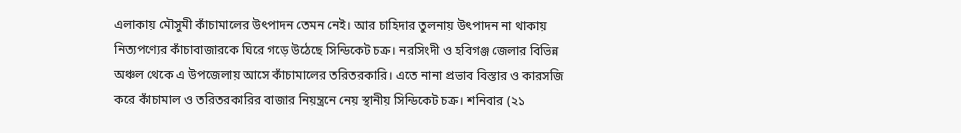এলাকায় মৌসুমী কাঁচামালের উৎপাদন তেমন নেই। আর চাহিদার তুলনায় উৎপাদন না থাকায় নিত্যপণ্যের কাঁচাবাজারকে ঘিরে গড়ে উঠেছে সিন্ডিকেট চক্র। নরসিংদী ও হবিগঞ্জ জেলার বিভিন্ন অঞ্চল থেকে এ উপজেলায় আসে কাঁচামালের তরিতরকারি। এতে নানা প্রভাব বিস্তার ও কারসজি করে কাঁচামাল ও তরিতরকারির বাজার নিয়ন্ত্রনে নেয় স্থানীয় সিন্ডিকেট চক্র। শনিবার (২১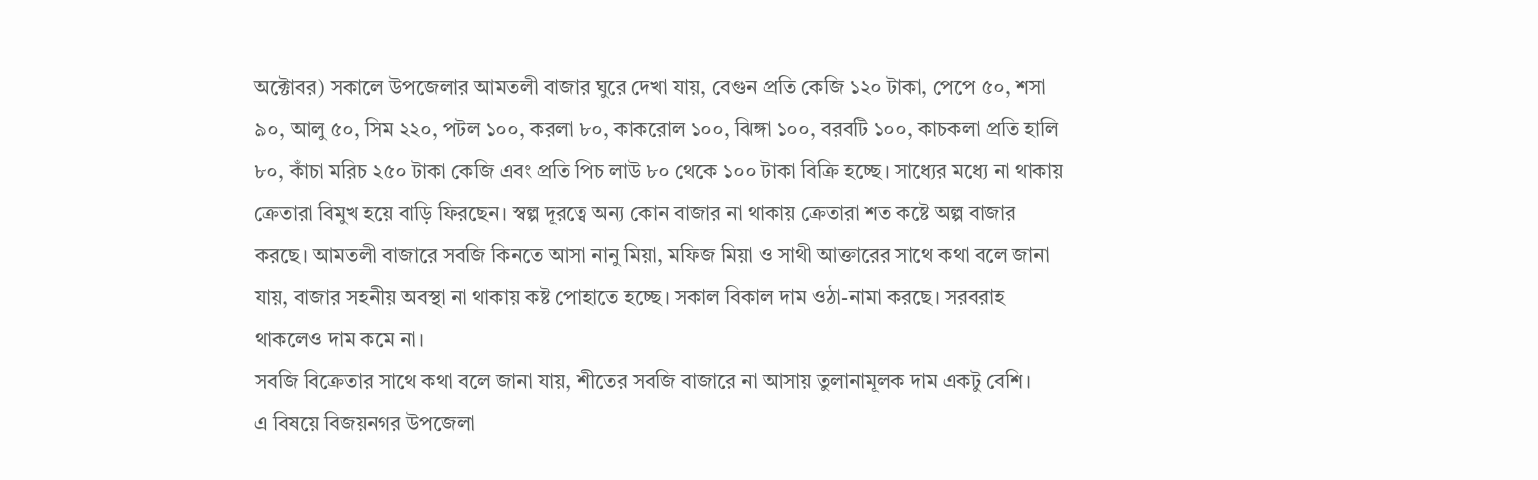অক্টোবর) সকালে উপজেলার আমতলী বাজার ঘুরে দেখা যায়, বেগুন প্রতি কেজি ১২০ টাকা, পেপে ৫০, শসা ৯০, আলু ৫০, সিম ২২০, পটল ১০০, করলা ৮০, কাকরোল ১০০, ঝিঙ্গা ১০০, বরবটি ১০০, কাচকলা প্রতি হালি ৮০, কাঁচা মরিচ ২৫০ টাকা কেজি এবং প্রতি পিচ লাউ ৮০ থেকে ১০০ টাকা বিক্রি হচ্ছে। সাধ্যের মধ্যে না থাকায় ক্রেতারা বিমুখ হয়ে বাড়ি ফিরছেন। স্বল্প দূরত্বে অন্য কোন বাজার না থাকায় ক্রেতারা শত কষ্টে অল্প বাজার করছে। আমতলী বাজারে সবজি কিনতে আসা নানু মিয়া, মফিজ মিয়া ও সাথী আক্তারের সাথে কথা বলে জানা যায়, বাজার সহনীয় অবস্থা না থাকায় কষ্ট পোহাতে হচ্ছে। সকাল বিকাল দাম ওঠা-নামা করছে। সরবরাহ থাকলেও দাম কমে না।
সবজি বিক্রেতার সাথে কথা বলে জানা যায়, শীতের সবজি বাজারে না আসায় তুলানামূলক দাম একটু বেশি।
এ বিষয়ে বিজয়নগর উপজেলা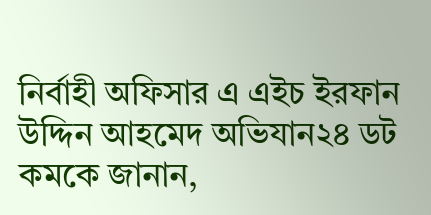নির্বাহী অফিসার এ এইচ ইরফান উদ্দিন আহমেদ অভিযান২৪ ডট কমকে জানান,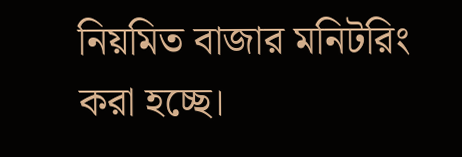নিয়মিত বাজার মনিটরিং করা হচ্ছে।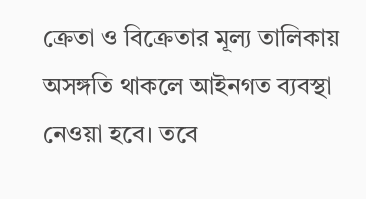ক্রেতা ও বিক্রেতার মূল্য তালিকায় অসঙ্গতি থাকলে আইনগত ব্যবস্থা নেওয়া হবে। তবে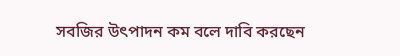সবজির উৎপাদন কম বলে দাবি করছেন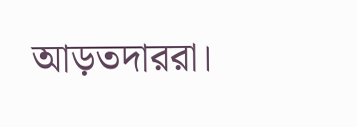আড়তদাররা।